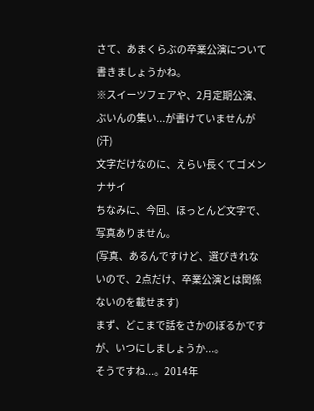さて、あまくらぶの卒業公演について書きましょうかね。
※スイーツフェアや、2月定期公演、ぶいんの集い...が書けていませんが(汗)
文字だけなのに、えらい長くてゴメンナサイ
ちなみに、今回、ほっとんど文字で、写真ありません。
(写真、あるんですけど、選びきれないので、2点だけ、卒業公演とは関係ないのを載せます)
まず、どこまで話をさかのぼるかですが、いつにしましょうか...。
そうですね...。2014年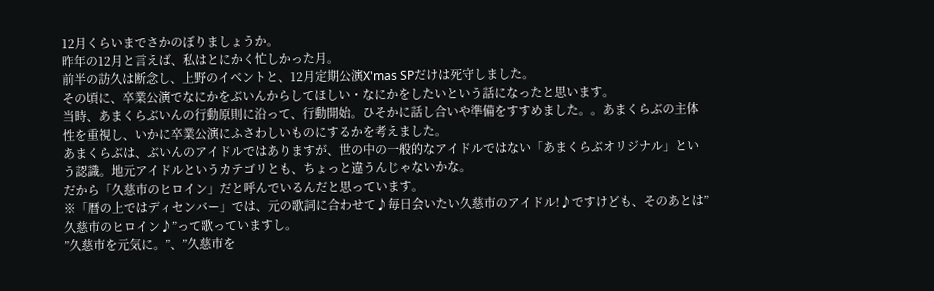12月くらいまでさかのぼりましょうか。
昨年の12月と言えば、私はとにかく忙しかった月。
前半の訪久は断念し、上野のイベントと、12月定期公演X'mas SPだけは死守しました。
その頃に、卒業公演でなにかをぶいんからしてほしい・なにかをしたいという話になったと思います。
当時、あまくらぶいんの行動原則に沿って、行動開始。ひそかに話し合いや準備をすすめました。。あまくらぶの主体性を重視し、いかに卒業公演にふさわしいものにするかを考えました。
あまくらぶは、ぶいんのアイドルではありますが、世の中の一般的なアイドルではない「あまくらぶオリジナル」という認識。地元アイドルというカテゴリとも、ちょっと違うんじゃないかな。
だから「久慈市のヒロイン」だと呼んでいるんだと思っています。
※「暦の上ではディセンバー」では、元の歌詞に合わせて♪毎日会いたい久慈市のアイドル!♪ですけども、そのあとは”久慈市のヒロイン♪”って歌っていますし。
”久慈市を元気に。”、”久慈市を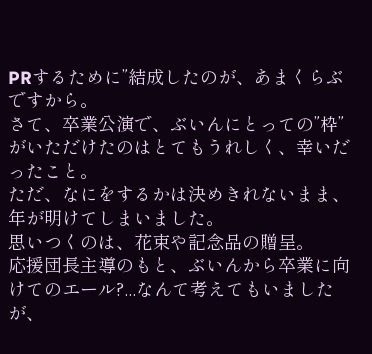PRするために”結成したのが、あまくらぶですから。
さて、卒業公演で、ぶいんにとっての”枠”がいただけたのはとてもうれしく、幸いだったこと。
ただ、なにをするかは決めきれないまま、年が明けてしまいました。
思いつくのは、花束や記念品の贈呈。
応援団長主導のもと、ぶいんから卒業に向けてのエール?...なんて考えてもいましたが、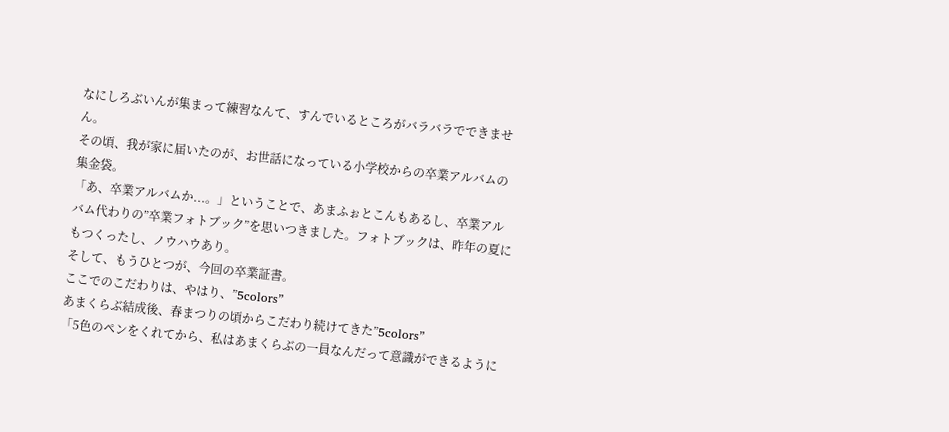なにしろぶいんが集まって練習なんて、すんでいるところがバラバラでできません。
その頃、我が家に届いたのが、お世話になっている小学校からの卒業アルバムの集金袋。
「あ、卒業アルバムか...。」ということで、あまふぉとこんもあるし、卒業アルバム代わりの”卒業フォトブック”を思いつきました。フォトブックは、昨年の夏にもつくったし、ノウハウあり。
そして、もうひとつが、今回の卒業証書。
ここでのこだわりは、やはり、”5colors”
あまくらぶ結成後、春まつりの頃からこだわり続けてきた”5colors”
「5色のペンをくれてから、私はあまくらぶの一員なんだって意識ができるように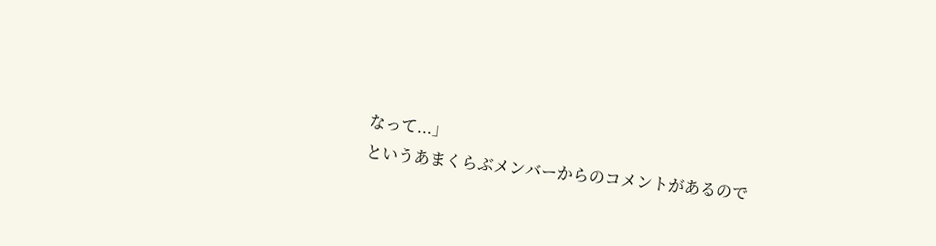なって...」
というあまくらぶメンバーからのコメントがあるので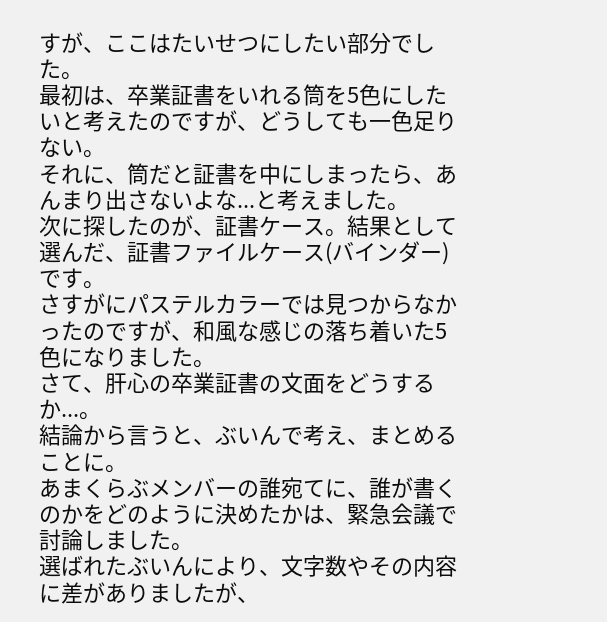すが、ここはたいせつにしたい部分でした。
最初は、卒業証書をいれる筒を5色にしたいと考えたのですが、どうしても一色足りない。
それに、筒だと証書を中にしまったら、あんまり出さないよな...と考えました。
次に探したのが、証書ケース。結果として選んだ、証書ファイルケース(バインダー)です。
さすがにパステルカラーでは見つからなかったのですが、和風な感じの落ち着いた5色になりました。
さて、肝心の卒業証書の文面をどうするか...。
結論から言うと、ぶいんで考え、まとめることに。
あまくらぶメンバーの誰宛てに、誰が書くのかをどのように決めたかは、緊急会議で討論しました。
選ばれたぶいんにより、文字数やその内容に差がありましたが、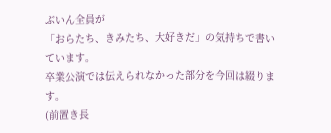ぶいん全員が
「おらたち、きみたち、大好きだ」の気持ちで書いています。
卒業公演では伝えられなかった部分を今回は綴ります。
(前置き長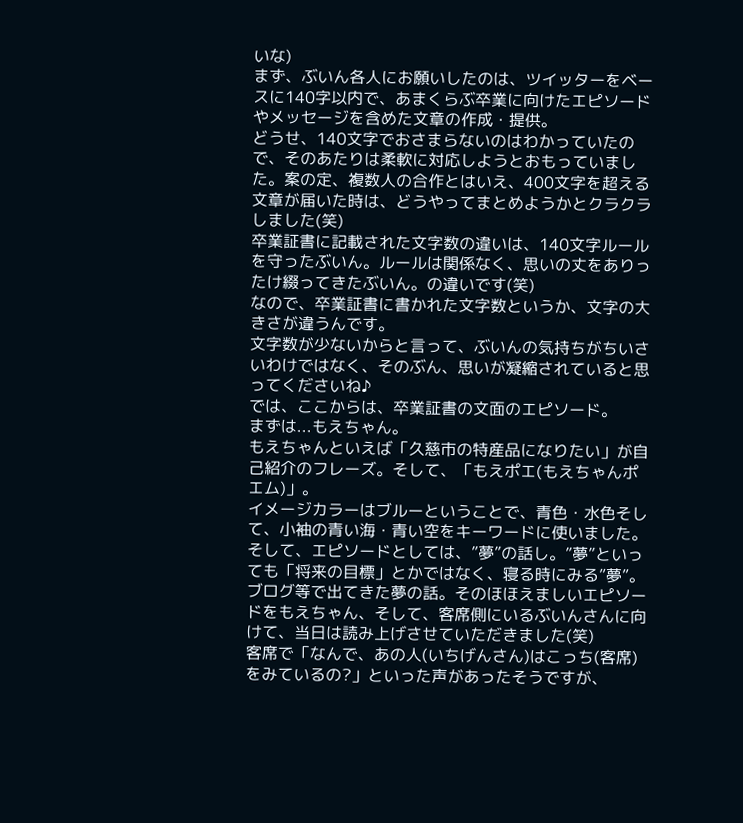いな)
まず、ぶいん各人にお願いしたのは、ツイッターをベースに140字以内で、あまくらぶ卒業に向けたエピソードやメッセージを含めた文章の作成・提供。
どうせ、140文字でおさまらないのはわかっていたので、そのあたりは柔軟に対応しようとおもっていました。案の定、複数人の合作とはいえ、400文字を超える文章が届いた時は、どうやってまとめようかとクラクラしました(笑)
卒業証書に記載された文字数の違いは、140文字ルールを守ったぶいん。ルールは関係なく、思いの丈をありったけ綴ってきたぶいん。の違いです(笑)
なので、卒業証書に書かれた文字数というか、文字の大きさが違うんです。
文字数が少ないからと言って、ぶいんの気持ちがちいさいわけではなく、そのぶん、思いが凝縮されていると思ってくださいね♪
では、ここからは、卒業証書の文面のエピソード。
まずは...もえちゃん。
もえちゃんといえば「久慈市の特産品になりたい」が自己紹介のフレーズ。そして、「もえポエ(もえちゃんポエム)」。
イメージカラーはブルーということで、青色・水色そして、小袖の青い海・青い空をキーワードに使いました。そして、エピソードとしては、”夢”の話し。”夢”といっても「将来の目標」とかではなく、寝る時にみる”夢”。
ブログ等で出てきた夢の話。そのほほえましいエピソードをもえちゃん、そして、客席側にいるぶいんさんに向けて、当日は読み上げさせていただきました(笑)
客席で「なんで、あの人(いちげんさん)はこっち(客席)をみているの?」といった声があったそうですが、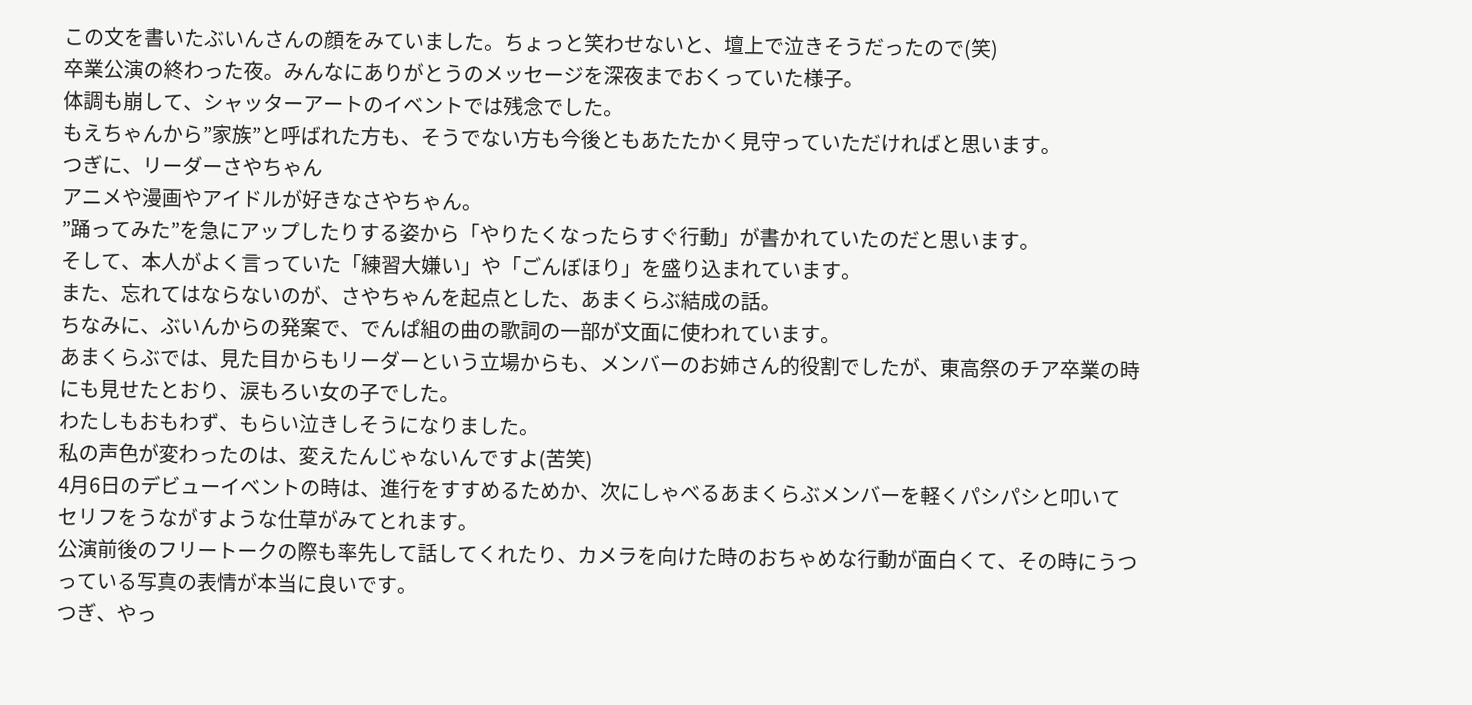この文を書いたぶいんさんの顔をみていました。ちょっと笑わせないと、壇上で泣きそうだったので(笑)
卒業公演の終わった夜。みんなにありがとうのメッセージを深夜までおくっていた様子。
体調も崩して、シャッターアートのイベントでは残念でした。
もえちゃんから”家族”と呼ばれた方も、そうでない方も今後ともあたたかく見守っていただければと思います。
つぎに、リーダーさやちゃん
アニメや漫画やアイドルが好きなさやちゃん。
”踊ってみた”を急にアップしたりする姿から「やりたくなったらすぐ行動」が書かれていたのだと思います。
そして、本人がよく言っていた「練習大嫌い」や「ごんぼほり」を盛り込まれています。
また、忘れてはならないのが、さやちゃんを起点とした、あまくらぶ結成の話。
ちなみに、ぶいんからの発案で、でんぱ組の曲の歌詞の一部が文面に使われています。
あまくらぶでは、見た目からもリーダーという立場からも、メンバーのお姉さん的役割でしたが、東高祭のチア卒業の時にも見せたとおり、涙もろい女の子でした。
わたしもおもわず、もらい泣きしそうになりました。
私の声色が変わったのは、変えたんじゃないんですよ(苦笑)
4月6日のデビューイベントの時は、進行をすすめるためか、次にしゃべるあまくらぶメンバーを軽くパシパシと叩いてセリフをうながすような仕草がみてとれます。
公演前後のフリートークの際も率先して話してくれたり、カメラを向けた時のおちゃめな行動が面白くて、その時にうつっている写真の表情が本当に良いです。
つぎ、やっ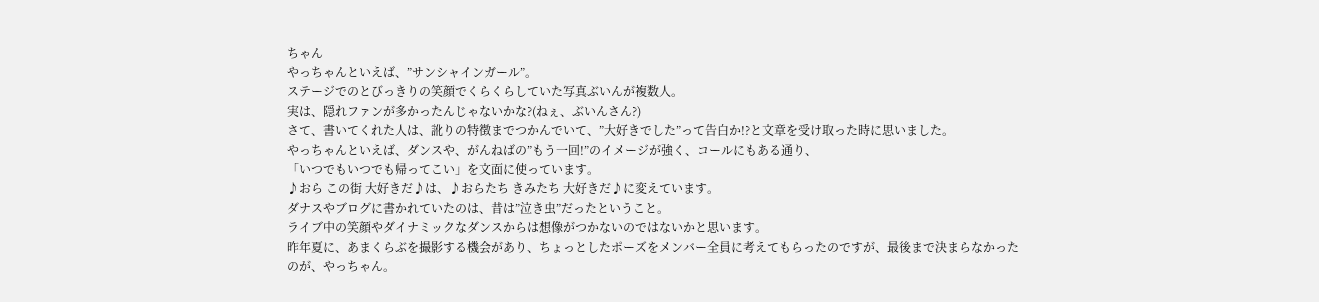ちゃん
やっちゃんといえば、”サンシャインガール”。
ステージでのとびっきりの笑顔でくらくらしていた写真ぶいんが複数人。
実は、隠れファンが多かったんじゃないかな?(ねぇ、ぶいんさん?)
さて、書いてくれた人は、訛りの特徴までつかんでいて、”大好きでした”って告白か!?と文章を受け取った時に思いました。
やっちゃんといえば、ダンスや、がんねばの”もう一回!”のイメージが強く、コールにもある通り、
「いつでもいつでも帰ってこい」を文面に使っています。
♪おら この街 大好きだ♪は、♪おらたち きみたち 大好きだ♪に変えています。
ダナスやブログに書かれていたのは、昔は”泣き虫”だったということ。
ライブ中の笑顔やダイナミックなダンスからは想像がつかないのではないかと思います。
昨年夏に、あまくらぶを撮影する機会があり、ちょっとしたポーズをメンバー全員に考えてもらったのですが、最後まで決まらなかったのが、やっちゃん。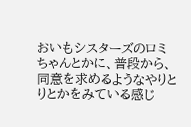おいもシスターズのロミちゃんとかに、普段から、同意を求めるようなやりとりとかをみている感じ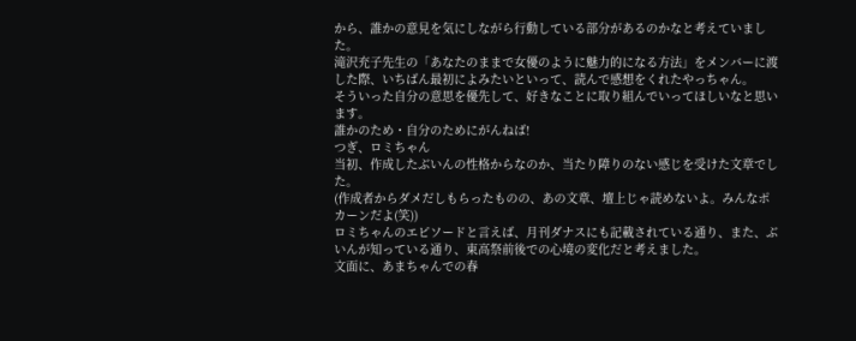から、誰かの意見を気にしながら行動している部分があるのかなと考えていました。
滝沢充子先生の「あなたのままで女優のように魅力的になる方法」をメンバーに渡した際、いちばん最初によみたいといって、読んで感想をくれたやっちゃん。
そういった自分の意思を優先して、好きなことに取り組んでいってほしいなと思います。
誰かのため・自分のためにがんねば!
つぎ、ロミちゃん
当初、作成したぶいんの性格からなのか、当たり障りのない感じを受けた文章でした。
(作成者からダメだしもらったものの、あの文章、壇上じゃ読めないよ。みんなポカーンだよ(笑))
ロミちゃんのエピソードと言えば、月刊ダナスにも記載されている通り、また、ぶいんが知っている通り、東高祭前後での心境の変化だと考えました。
文面に、あまちゃんでの春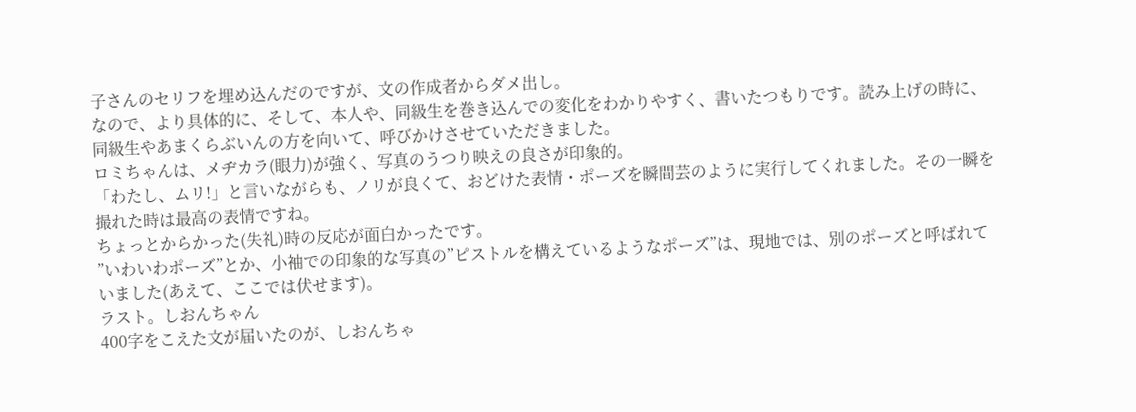子さんのセリフを埋め込んだのですが、文の作成者からダメ出し。
なので、より具体的に、そして、本人や、同級生を巻き込んでの変化をわかりやすく、書いたつもりです。読み上げの時に、同級生やあまくらぶいんの方を向いて、呼びかけさせていただきました。
ロミちゃんは、メヂカラ(眼力)が強く、写真のうつり映えの良さが印象的。
「わたし、ムリ!」と言いながらも、ノリが良くて、おどけた表情・ポーズを瞬間芸のように実行してくれました。その一瞬を撮れた時は最高の表情ですね。
ちょっとからかった(失礼)時の反応が面白かったです。
”いわいわポーズ”とか、小袖での印象的な写真の”ピストルを構えているようなポーズ”は、現地では、別のポーズと呼ばれていました(あえて、ここでは伏せます)。
ラスト。しおんちゃん
400字をこえた文が届いたのが、しおんちゃ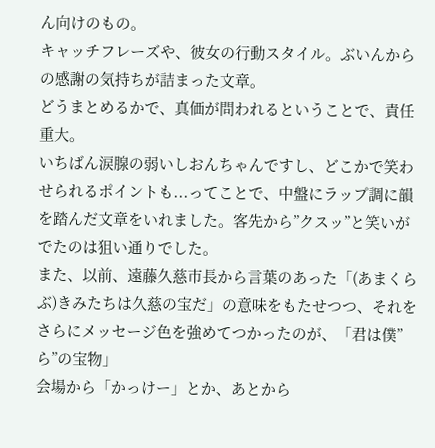ん向けのもの。
キャッチフレーズや、彼女の行動スタイル。ぶいんからの感謝の気持ちが詰まった文章。
どうまとめるかで、真価が問われるということで、責任重大。
いちばん涙腺の弱いしおんちゃんですし、どこかで笑わせられるポイントも...ってことで、中盤にラップ調に韻を踏んだ文章をいれました。客先から”クスッ”と笑いがでたのは狙い通りでした。
また、以前、遠藤久慈市長から言葉のあった「(あまくらぶ)きみたちは久慈の宝だ」の意味をもたせつつ、それをさらにメッセージ色を強めてつかったのが、「君は僕”ら”の宝物」
会場から「かっけー」とか、あとから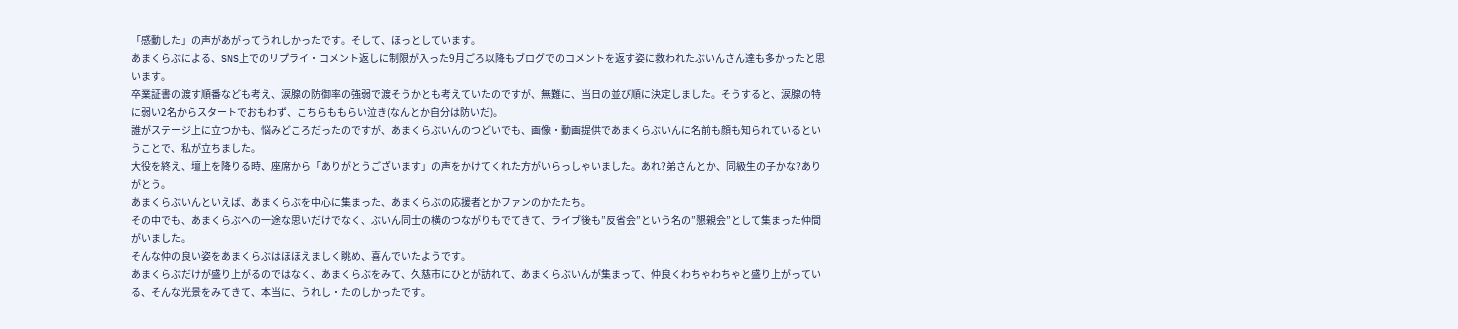「感動した」の声があがってうれしかったです。そして、ほっとしています。
あまくらぶによる、SNS上でのリプライ・コメント返しに制限が入った9月ごろ以降もブログでのコメントを返す姿に救われたぶいんさん達も多かったと思います。
卒業証書の渡す順番なども考え、涙腺の防御率の強弱で渡そうかとも考えていたのですが、無難に、当日の並び順に決定しました。そうすると、涙腺の特に弱い2名からスタートでおもわず、こちらももらい泣き(なんとか自分は防いだ)。
誰がステージ上に立つかも、悩みどころだったのですが、あまくらぶいんのつどいでも、画像・動画提供であまくらぶいんに名前も顔も知られているということで、私が立ちました。
大役を終え、壇上を降りる時、座席から「ありがとうございます」の声をかけてくれた方がいらっしゃいました。あれ?弟さんとか、同級生の子かな?ありがとう。
あまくらぶいんといえば、あまくらぶを中心に集まった、あまくらぶの応援者とかファンのかたたち。
その中でも、あまくらぶへの一途な思いだけでなく、ぶいん同士の横のつながりもでてきて、ライブ後も”反省会”という名の”懇親会”として集まった仲間がいました。
そんな仲の良い姿をあまくらぶはほほえましく眺め、喜んでいたようです。
あまくらぶだけが盛り上がるのではなく、あまくらぶをみて、久慈市にひとが訪れて、あまくらぶいんが集まって、仲良くわちゃわちゃと盛り上がっている、そんな光景をみてきて、本当に、うれし・たのしかったです。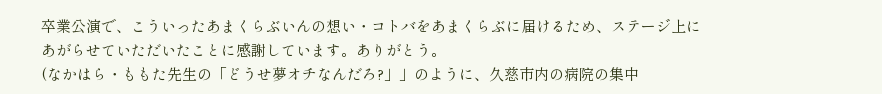卒業公演で、こういったあまくらぶいんの想い・コトバをあまくらぶに届けるため、ステージ上にあがらせていただいたことに感謝しています。ありがとう。
(なかはら・ももた先生の「どうせ夢オチなんだろ?」」のように、久慈市内の病院の集中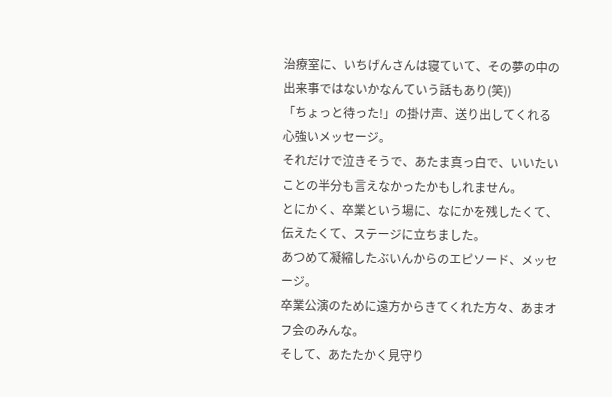治療室に、いちげんさんは寝ていて、その夢の中の出来事ではないかなんていう話もあり(笑))
「ちょっと待った!」の掛け声、送り出してくれる心強いメッセージ。
それだけで泣きそうで、あたま真っ白で、いいたいことの半分も言えなかったかもしれません。
とにかく、卒業という場に、なにかを残したくて、伝えたくて、ステージに立ちました。
あつめて凝縮したぶいんからのエピソード、メッセージ。
卒業公演のために遠方からきてくれた方々、あまオフ会のみんな。
そして、あたたかく見守り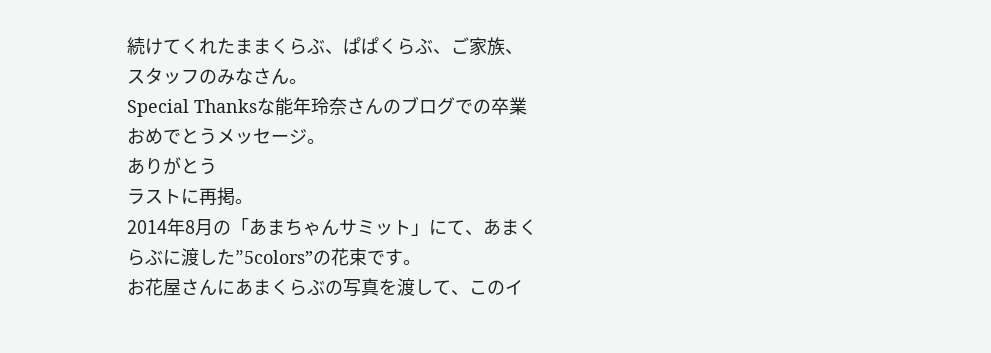続けてくれたままくらぶ、ぱぱくらぶ、ご家族、スタッフのみなさん。
Special Thanksな能年玲奈さんのブログでの卒業おめでとうメッセージ。
ありがとう
ラストに再掲。
2014年8月の「あまちゃんサミット」にて、あまくらぶに渡した”5colors”の花束です。
お花屋さんにあまくらぶの写真を渡して、このイ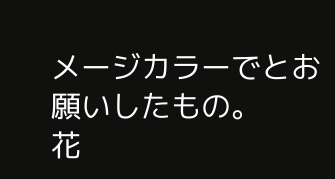メージカラーでとお願いしたもの。
花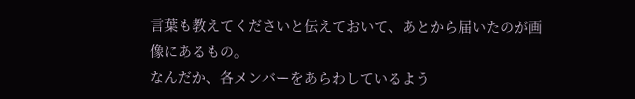言葉も教えてくださいと伝えておいて、あとから届いたのが画像にあるもの。
なんだか、各メンバーをあらわしているよう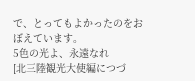で、とってもよかったのをおぼえています。
5色の光よ、永遠なれ
[北三陸観光大使編につづ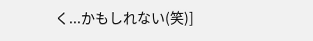く...かもしれない(笑)]